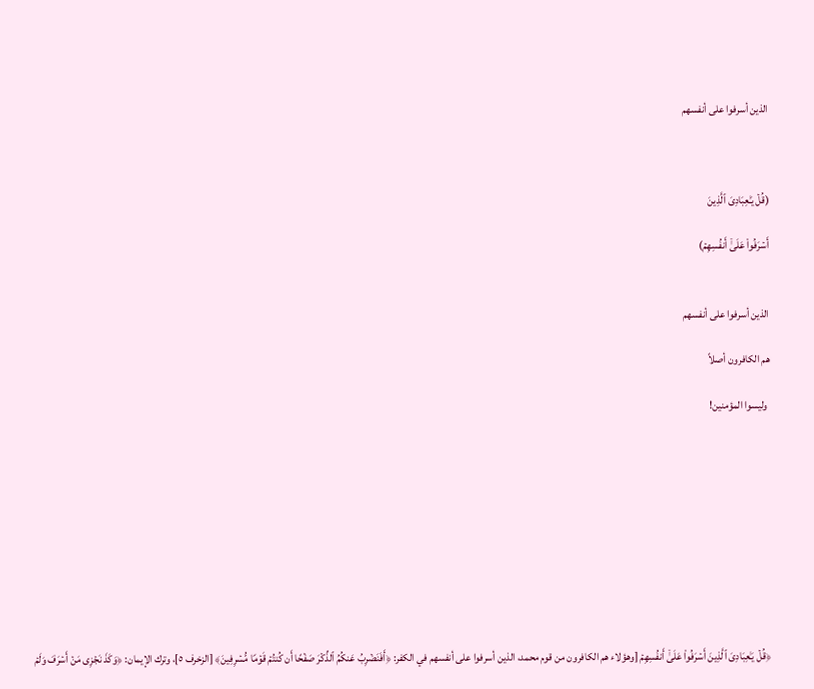الذين أسرفوا على أنفسهم



(قُلۡ یَـٰعِبَادِیَ ٱلَّذِینَ

أَسۡرَفُوا۟ عَلَىٰۤ أَنفُسِهِمۡ)


الذين أسرفوا على أنفسهم

هم الكافرون أصلاً

 وليسوا المؤمنين!










﴿قُلۡ یَـٰعِبَادِیَ ٱلَّذِینَ أَسۡرَفُوا۟ عَلَىٰۤ أَنفُسِهِمۡ [وهؤلاء هم الكافرون من قوم محمد، الذين أسرفوا على أنفسهم في الكفر: ﴿أَفَنَضۡرِبُ عَنكُمُ ٱلذِّكۡرَ صَفۡحًا أَن كُنتُمۡ قَوۡمࣰا مُّسۡرِفِینَ﴾ [الزخرف ٥]، وترك الإيمان: ﴿وَكَذَ نَجۡزِی مَنۡ أَسۡرَفَ وَلَمۡ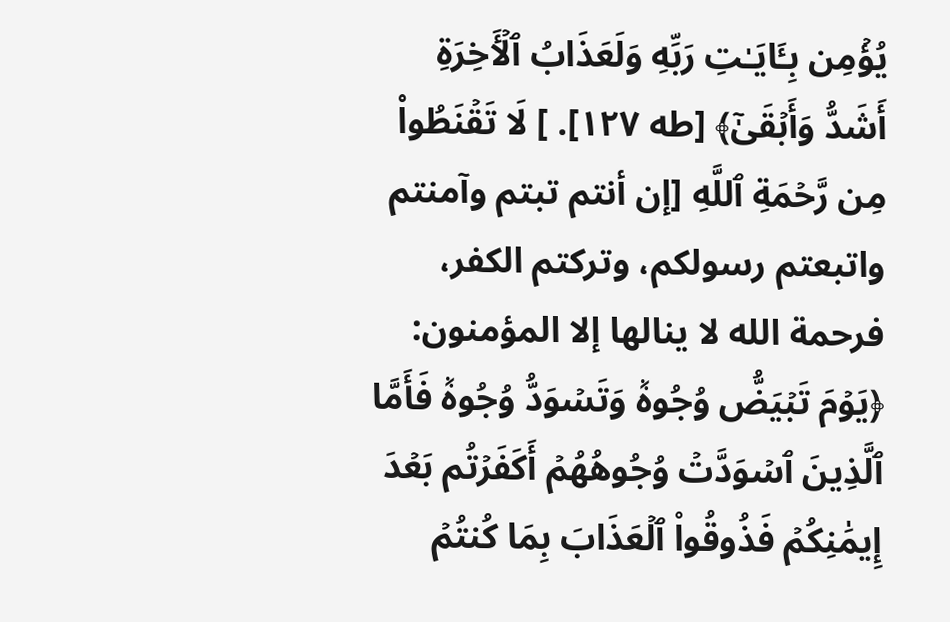یُؤۡمِن بِـَٔایَـٰتِ رَبِّهِ وَلَعَذَابُ ٱلۡـَٔاخِرَةِ أَشَدُّ وَأَبۡقَىٰۤ﴾ [طه ١٢٧]. ] لَا تَقۡنَطُوا۟ مِن رَّحۡمَةِ ٱللَّهِ [إن أنتم تبتم وآمنتم واتبعتم رسولكم، وتركتم الكفر، فرحمة الله لا ينالها إلا المؤمنون: ﴿يَوۡمَ تَبۡيَضُّ وُجُوهٞ وَتَسۡوَدُّ وُجُوهٞ فَأَمَّا ٱلَّذِينَ ٱسۡوَدَّتۡ وُجُوهُهُمۡ أَكَفَرۡتُم بَعۡدَ إِيمَٰنِكُمۡ فَذُوقُواْ ٱلۡعَذَابَ بِمَا كُنتُمۡ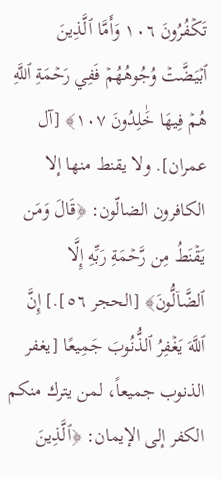تَكۡفُرُونَ ١٠٦ وَأَمَّا ٱلَّذِينَ ٱبۡيَضَّتۡ وُجُوهُهُمۡ فَفِي رَحۡمَةِ ٱللَّهِ هُمۡ فِيهَا خَٰلِدُونَ ١٠٧﴾ [آل عمران]. ولا يقنط منها إلا الكافرون الضالّون: ﴿قَالَ وَمَن یَقۡنَطُ مِن رَّحۡمَةِ رَبِّهِ إِلَّا ٱلضَّاۤلُّونَ﴾ [الحجر ٥٦].] إِنَّ ٱللَّهَ یَغۡفِرُ ٱلذُّنُوبَ جَمِیعًا [يغفر الذنوب جميعاً، لمن يترك منكم الكفر إلى الإيمان: ﴿ٱلَّذِینَ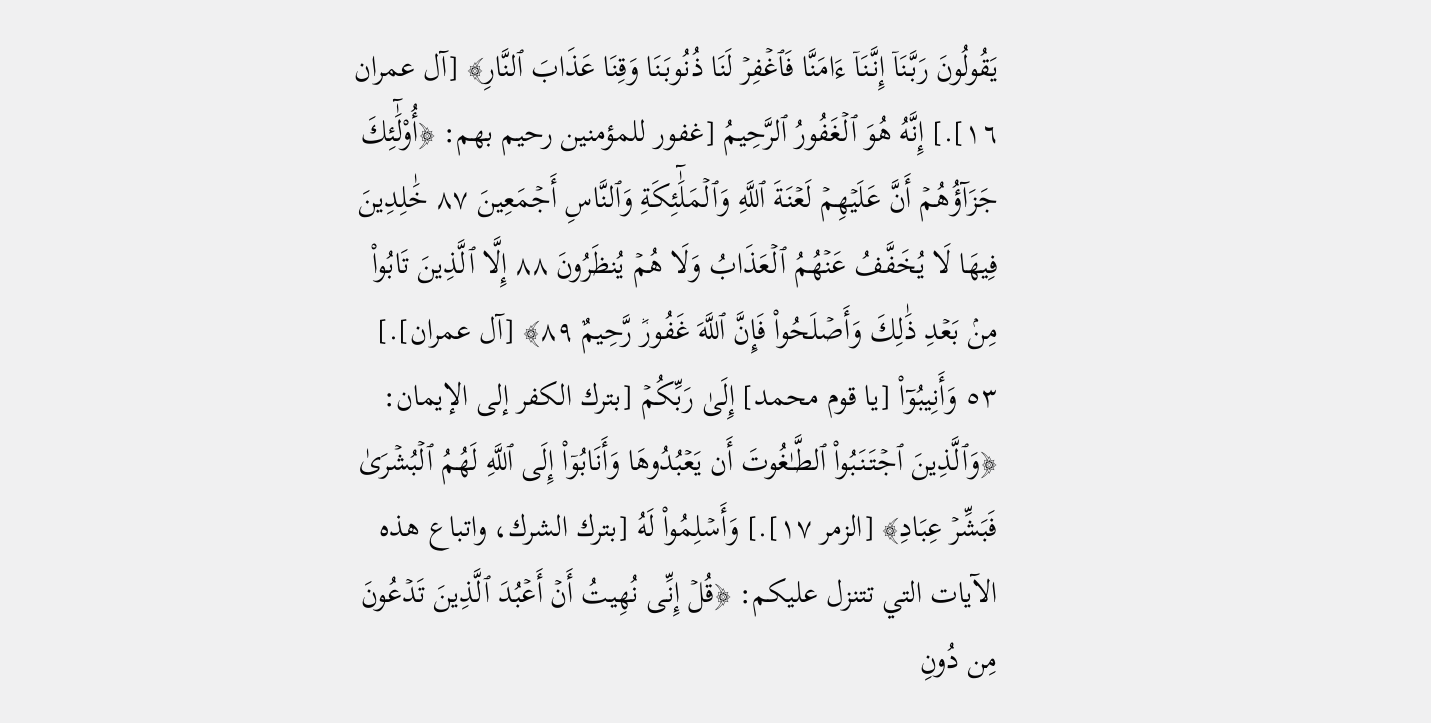یَقُولُونَ رَبَّنَاۤ إِنَّنَاۤ ءَامَنَّا فَٱغۡفِرۡ لَنَا ذُنُوبَنَا وَقِنَا عَذَابَ ٱلنَّارِ﴾ [آل عمران ١٦].] إِنَّهُ هُوَ ٱلۡغَفُورُ ٱلرَّحِیمُ [غفور للمؤمنين رحيم بهم: ﴿أُوْلَٰٓئِكَ جَزَآؤُهُمۡ أَنَّ عَلَيۡهِمۡ لَعۡنَةَ ٱللَّهِ وَٱلۡمَلَٰٓئِكَةِ وَٱلنَّاسِ أَجۡمَعِينَ ٨٧ خَٰلِدِينَ فِيهَا لَا يُخَفَّفُ عَنۡهُمُ ٱلۡعَذَابُ وَلَا هُمۡ يُنظَرُونَ ٨٨ إِلَّا ٱلَّذِينَ تَابُواْ مِنۢ بَعۡدِ ذَٰلِكَ وَأَصۡلَحُواْ فَإِنَّ ٱللَّهَ غَفُورٞ رَّحِيمٌ ٨٩﴾ [آل عمران].] ٥٣ وَأَنِيبُوٓاْ [يا قوم محمد] إِلَىٰ رَبِّكُمۡ [بترك الكفر إلى الإيمان: ﴿وَٱلَّذِینَ ٱجۡتَنَبُوا۟ ٱلطَّـٰغُوتَ أَن یَعۡبُدُوهَا وَأَنَابُوۤا۟ إِلَى ٱللَّهِ لَهُمُ ٱلۡبُشۡرَىٰ فَبَشِّرۡ عِبَادِ﴾ [الزمر ١٧].] وَأَسۡلِمُواْ لَهُ [بترك الشرك، واتباع هذه الآيات التي تتنزل عليكم: ﴿قُلۡ إِنِّی نُهِیتُ أَنۡ أَعۡبُدَ ٱلَّذِینَ تَدۡعُونَ مِن دُونِ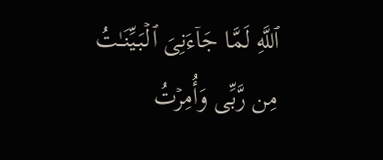ٱللَّهِ لَمَّا جَاۤءَنِیَ ٱلۡبَیِّنَـٰتُ مِن رَّبِّی وَأُمِرۡتُ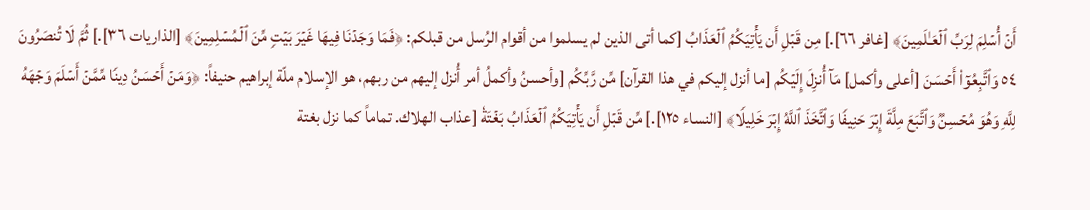أَنۡ أُسۡلِمَ لِرَبِّ ٱلۡعَـٰلَمِینَ﴾ [غافر ٦٦].] مِن قَبۡلِ أَن يَأۡتِيَكُمُ ٱلۡعَذَابُ [كما أتى الذين لم يسلموا من أقوام الرُسل من قبلكم: ﴿فَمَا وَجَدۡنَا فِیهَا غَیۡرَ بَیۡتࣲ مِّنَ ٱلۡمُسۡلِمِینَ﴾ [الذاريات ٣٦].] ثُمَّ لَا تُنصَرُونَ ٥٤ وَٱتَّبِعُوٓاْ أَحۡسَنَ [أعلى وأكمل] مَآ أُنزِلَ إِلَيۡكُم [ما أنزل إليكم في هذا القرآن] مِّن رَّبِّكُم [وأحسنُ وأكملُ أمر أُنزل إليهم من ربهم، هو الإسلام ملّة إبراهيم حنيفاً: ﴿وَمَنۡ أَحۡسَنُ دِینࣰا مِّمَّنۡ أَسۡلَمَ وَجۡهَهُ لِلَّهِ وَهُوَ مُحۡسِنࣱ وَٱتَّبَعَ مِلَّةَ إِبۡرَ حَنِیفࣰا وَٱتَّخَذَ ٱللَّهُ إِبۡرَ خَلِیلࣰا﴾ [النساء ١٢٥].] مِّن قَبۡلِ أَن يَأۡتِيَكُمُ ٱلۡعَذَابُ بَغۡتَةٗ [عذاب الهلاك. تماماً كما نزل بغتة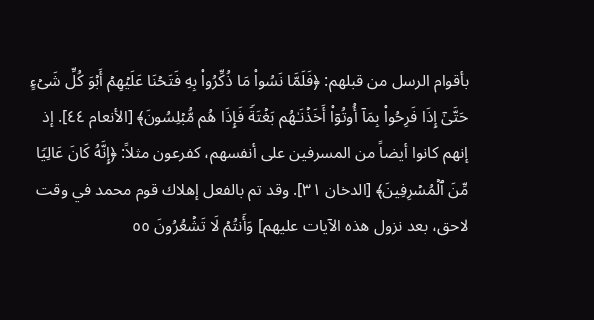بأقوام الرسل من قبلهم: ﴿فَلَمَّا نَسُوا۟ مَا ذُكِّرُوا۟ بِهِ فَتَحۡنَا عَلَیۡهِمۡ أَبۡوَ كُلِّ شَیۡءٍ حَتَّىٰۤ إِذَا فَرِحُوا۟ بِمَاۤ أُوتُوۤا۟ أَخَذۡنَـٰهُم بَغۡتَةࣰ فَإِذَا هُم مُّبۡلِسُونَ﴾ [الأنعام ٤٤]. إذ إنهم كانوا أيضاً من المسرفين على أنفسهم، كفرعون مثلاً: ﴿إِنَّهُ كَانَ عَالِیࣰا مِّنَ ٱلۡمُسۡرِفِینَ﴾ [الدخان ٣١]. وقد تم بالفعل إهلاك قوم محمد في وقت لاحق، بعد نزول هذه الآيات عليهم] وَأَنتُمۡ لَا تَشۡعُرُونَ ٥٥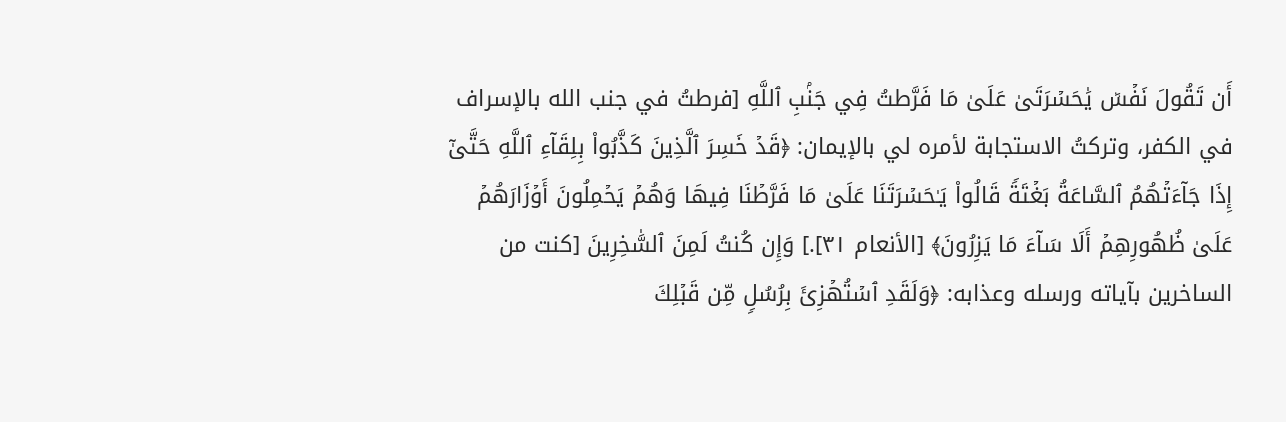أَن تَقُولَ نَفۡسٞ يَٰحَسۡرَتَىٰ عَلَىٰ مَا فَرَّطتُ فِي جَنۢبِ ٱللَّهِ [فرطتُ في جنب الله بالإسراف في الكفر، وتركتُ الاستجابة لأمره لي بالإيمان: ﴿قَدۡ خَسِرَ ٱلَّذِینَ كَذَّبُوا۟ بِلِقَاۤءِ ٱللَّهِ حَتَّىٰۤ إِذَا جَاۤءَتۡهُمُ ٱلسَّاعَةُ بَغۡتَةࣰ قَالُوا۟ یَـٰحَسۡرَتَنَا عَلَىٰ مَا فَرَّطۡنَا فِیهَا وَهُمۡ یَحۡمِلُونَ أَوۡزَارَهُمۡ عَلَىٰ ظُهُورِهِمۡ أَلَا سَاۤءَ مَا یَزِرُونَ﴾ [الأنعام ٣١].] وَإِن كُنتُ لَمِنَ ٱلسَّٰخِرِينَ [كنت من الساخرين بآياته ورسله وعذابه: ﴿وَلَقَدِ ٱسۡتُهۡزِئَ بِرُسُلࣲ مِّن قَبۡلِكَ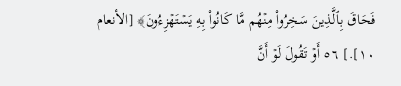فَحَاقَ بِٱلَّذِینَ سَخِرُوا۟ مِنۡهُم مَّا كَانُوا۟ بِهِ یَسۡتَهۡزِءُونَ﴾ [الأنعام ١٠].] ٥٦ أَوۡ تَقُولَ لَوۡ أَنَّ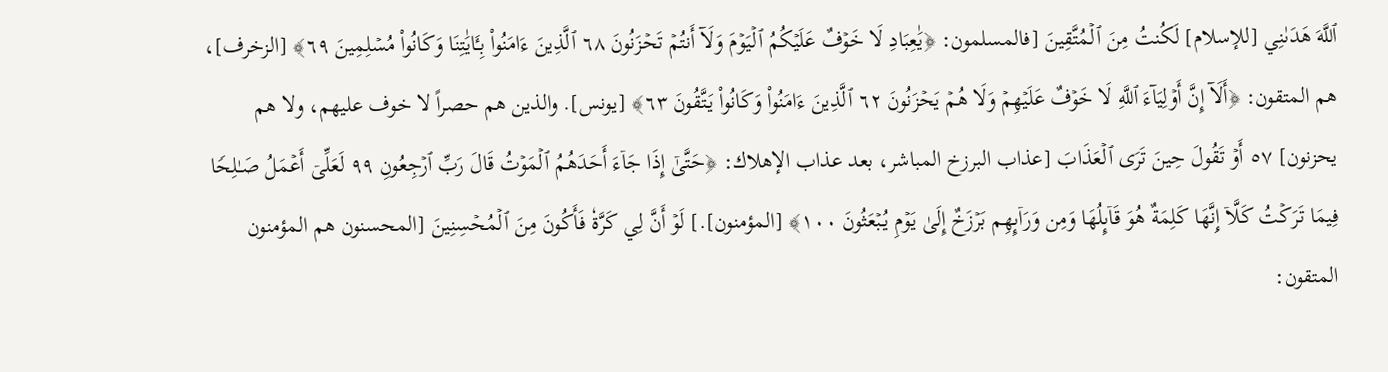ٱللَّهَ هَدَىٰنِي [للإسلام] لَكُنتُ مِنَ ٱلۡمُتَّقِينَ [فالمسلمون: ﴿يَٰعِبَادِ لَا خَوۡفٌ عَلَيۡكُمُ ٱلۡيَوۡمَ وَلَآ أَنتُمۡ تَحۡزَنُونَ ٦٨ ٱلَّذِينَ ءَامَنُواْ بِـَٔايَٰتِنَا وَكَانُواْ مُسۡلِمِينَ ٦٩﴾ [الزخرف]، هم المتقون: ﴿أَلَآ إِنَّ أَوۡلِيَآءَ ٱللَّهِ لَا خَوۡفٌ عَلَيۡهِمۡ وَلَا هُمۡ يَحۡزَنُونَ ٦٢ ٱلَّذِينَ ءَامَنُواْ وَكَانُواْ يَتَّقُونَ ٦٣﴾ [يونس]. والذين هم حصراً لا خوف عليهم، ولا هم يحزنون] ٥٧ أَوۡ تَقُولَ حِينَ تَرَى ٱلۡعَذَابَ [عذاب البرزخ المباشر، بعد عذاب الإهلاك: ﴿حَتَّىٰۤ إِذَا جَاۤءَ أَحَدَهُمُ ٱلۡمَوۡتُ قَالَ رَبِّ ٱرۡجِعُونِ ٩٩ لَعَلِّیۤ أَعۡمَلُ صَـٰلِحࣰا فِیمَا تَرَكۡتُ كَلَّاۤ إِنَّهَا كَلِمَةٌ هُوَ قَاۤىِٕلُهَا وَمِن وَرَاۤىِٕهِم بَرۡزَخٌ إِلَىٰ یَوۡمِ یُبۡعَثُونَ ١٠٠﴾ [المؤمنون].] لَوۡ أَنَّ لِي كَرَّةٗ فَأَكُونَ مِنَ ٱلۡمُحۡسِنِينَ [المحسنون هم المؤمنون المتقون: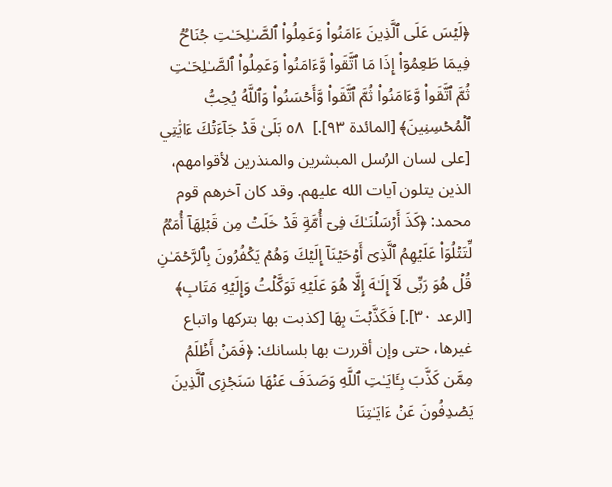﴿لَیۡسَ عَلَى ٱلَّذِینَ ءَامَنُوا۟ وَعَمِلُوا۟ ٱلصَّـٰلِحَـٰتِ جُنَاحࣱ فِیمَا طَعِمُوۤا۟ إِذَا مَا ٱتَّقَوا۟ وَّءَامَنُوا۟ وَعَمِلُوا۟ ٱلصَّـٰلِحَـٰتِ ثُمَّ ٱتَّقَوا۟ وَّءَامَنُوا۟ ثُمَّ ٱتَّقَوا۟ وَّأَحۡسَنُوا۟ وَٱللَّهُ یُحِبُّ ٱلۡمُحۡسِنِینَ﴾ [المائدة ٩٣].]  ٥٨ بَلَىٰ قَدۡ جَآءَتۡكَ ءَايَٰتِي [على لسان الرُسل المبشرين والمنذرين لأقوامهم، الذين يتلون آيات الله عليهم. وقد كان آخرهم قوم محمد: ﴿كَذَ أَرۡسَلۡنَـٰكَ فِیۤ أُمَّةࣲ قَدۡ خَلَتۡ مِن قَبۡلِهَاۤ أُمَمࣱ لِّتَتۡلُوَا۟ عَلَیۡهِمُ ٱلَّذِیۤ أَوۡحَیۡنَاۤ إِلَیۡكَ وَهُمۡ یَكۡفُرُونَ بِٱلرَّحۡمَـٰنِ قُلۡ هُوَ رَبِّی لَاۤ إِلَـٰهَ إِلَّا هُوَ عَلَیۡهِ تَوَكَّلۡتُ وَإِلَیۡهِ مَتَابِ﴾ [الرعد ٣٠].] فَكَذَّبۡتَ بِهَا [كذبت بها بتركها واتباع غيرها، حتى وإن أقررت بها بلسانك: ﴿فَمَنۡ أَظۡلَمُ مِمَّن كَذَّبَ بِـَٔایَـٰتِ ٱللَّهِ وَصَدَفَ عَنۡهَا سَنَجۡزِی ٱلَّذِینَ یَصۡدِفُونَ عَنۡ ءَایَـٰتِنَا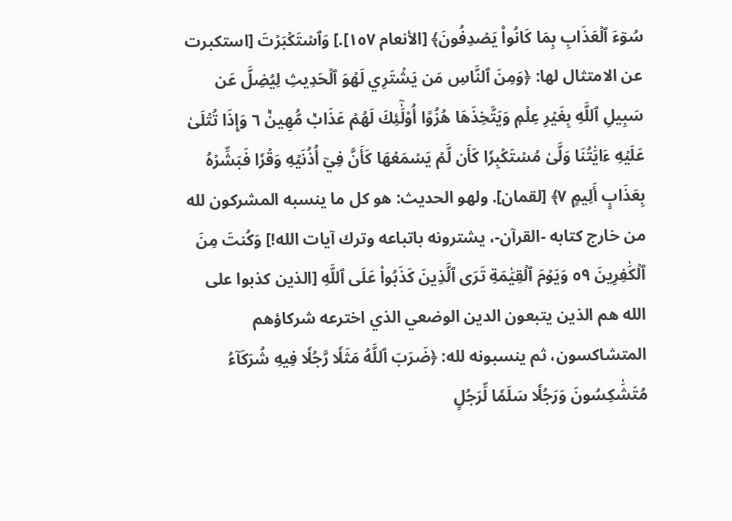سُوۤءَ ٱلۡعَذَابِ بِمَا كَانُوا۟ یَصۡدِفُونَ﴾ [الأنعام ١٥٧].] وَٱسۡتَكۡبَرۡتَ [استكبرت عن الامتثال لها: ﴿وَمِنَ ٱلنَّاسِ مَن يَشۡتَرِي لَهۡوَ ٱلۡحَدِيثِ لِيُضِلَّ عَن سَبِيلِ ٱللَّهِ بِغَيۡرِ عِلۡمٖ وَيَتَّخِذَهَا هُزُوًا أُوْلَٰٓئِكَ لَهُمۡ عَذَابٞ مُّهِينٞ ٦ وَإِذَا تُتۡلَىٰ عَلَيۡهِ ءَايَٰتُنَا وَلَّىٰ مُسۡتَكۡبِرٗا كَأَن لَّمۡ يَسۡمَعۡهَا كَأَنَّ فِيٓ أُذُنَيۡهِ وَقۡرٗا فَبَشِّرۡهُ بِعَذَابٍ أَلِيمٍ ٧﴾ [لقمان]. ولهو الحديث: هو كل ما ينسبه المشركون لله من خارج كتابه -القرآن-، يشترونه باتباعه وترك آيات الله!] وَكُنتَ مِنَ ٱلۡكَٰفِرِينَ ٥٩ وَيَوۡمَ ٱلۡقِيَٰمَةِ تَرَى ٱلَّذِينَ كَذَبُواْ عَلَى ٱللَّهِ [الذين كذبوا على الله هم الذين يتبعون الدين الوضعي الذي اخترعه شركاؤهم المتشاكسون، ثم ينسبونه لله: ﴿ضَرَبَ ٱللَّهُ مَثَلٗا رَّجُلٗا فِيهِ شُرَكَآءُ مُتَشَٰكِسُونَ وَرَجُلٗا سَلَمٗا لِّرَجُلٍ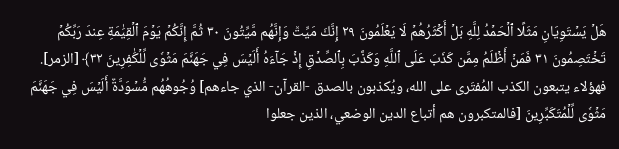هَلۡ يَسۡتَوِيَانِ مَثَلًا ٱلۡحَمۡدُ لِلَّهِ بَلۡ أَكۡثَرُهُمۡ لَا يَعۡلَمُونَ ٢٩ إِنَّكَ مَيِّتٞ وَإِنَّهُم مَّيِّتُونَ ٣٠ ثُمَّ إِنَّكُمۡ يَوۡمَ ٱلۡقِيَٰمَةِ عِندَ رَبِّكُمۡ تَخۡتَصِمُونَ ٣١ فَمَنۡ أَظۡلَمُ مِمَّن كَذَبَ عَلَى ٱللَّهِ وَكَذَّبَ بِٱلصِّدۡقِ إِذۡ جَآءَهُ أَلَيۡسَ فِي جَهَنَّمَ مَثۡوٗى لِّلۡكَٰفِرِينَ ٣٢﴾ [الزمر]. فهؤلاء يتبعون الكذب المُفتَرى على الله، ويُكذبون بالصدق -القرآن- الذي جاءهم] وُجُوهُهُم مُّسۡوَدَّةٌ أَلَيۡسَ فِي جَهَنَّمَ مَثۡوٗى لِّلۡمُتَكَبِّرِينَ [فالمتكبرون هم أتباع الدين الوضعي، الذين جعلوا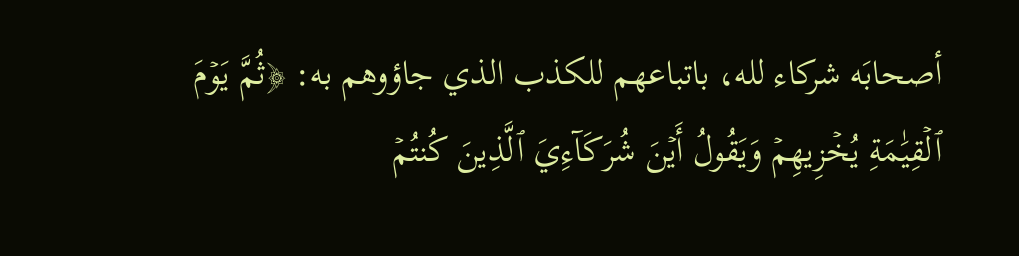أصحابَه شركاء لله، باتباعهم للكذب الذي جاؤوهم به: ﴿ثُمَّ يَوۡمَ ٱلۡقِيَٰمَةِ يُخۡزِيهِمۡ وَيَقُولُ أَيۡنَ شُرَكَآءِيَ ٱلَّذِينَ كُنتُمۡ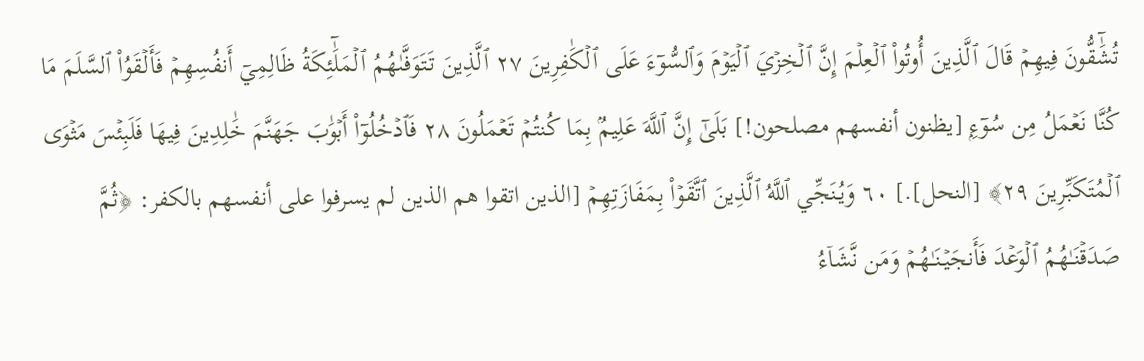تُشَٰٓقُّونَ فِيهِمۡ قَالَ ٱلَّذِينَ أُوتُواْ ٱلۡعِلۡمَ إِنَّ ٱلۡخِزۡيَ ٱلۡيَوۡمَ وَٱلسُّوٓءَ عَلَى ٱلۡكَٰفِرِينَ ٢٧ ٱلَّذِينَ تَتَوَفَّىٰهُمُ ٱلۡمَلَٰٓئِكَةُ ظَالِمِيٓ أَنفُسِهِمۡ فَأَلۡقَوُاْ ٱلسَّلَمَ مَا كُنَّا نَعۡمَلُ مِن سُوٓءِۭ [يظنون أنفسهم مصلحون!] بَلَىٰٓ إِنَّ ٱللَّهَ عَلِيمُۢ بِمَا كُنتُمۡ تَعۡمَلُونَ ٢٨ فَٱدۡخُلُوٓاْ أَبۡوَٰبَ جَهَنَّمَ خَٰلِدِينَ فِيهَا فَلَبِئۡسَ مَثۡوَى ٱلۡمُتَكَبِّرِينَ ٢٩﴾ [النحل].] ٦٠ وَيُنَجِّي ٱللَّهُ ٱلَّذِينَ ٱتَّقَوۡاْ بِمَفَازَتِهِمۡ [الذين اتقوا هم الذين لم يسرفوا على أنفسهم بالكفر: ﴿ثُمَّ صَدَقۡنَـٰهُمُ ٱلۡوَعۡدَ فَأَنجَیۡنَـٰهُمۡ وَمَن نَّشَاۤءُ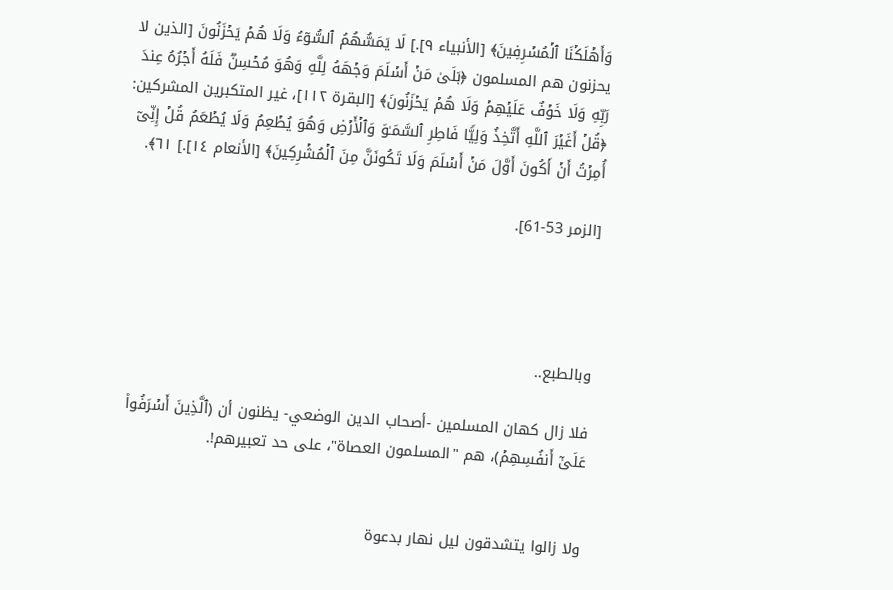وَأَهۡلَكۡنَا ٱلۡمُسۡرِفِینَ﴾ [الأنبياء ٩].] لَا يَمَسُّهُمُ ٱلسُّوٓءُ وَلَا هُمۡ يَحۡزَنُونَ [الذين لا يحزنون هم المسلمون ﴿بَلَىٰ مَنۡ أَسۡلَمَ وَجۡهَهُ لِلَّهِ وَهُوَ مُحۡسِنࣱ فَلَهُ أَجۡرُهُ عِندَ رَبِّهِ وَلَا خَوۡفٌ عَلَیۡهِمۡ وَلَا هُمۡ یَحۡزَنُونَ﴾ [البقرة ١١٢]، غير المتكبرين المشركين: ﴿قُلۡ أَغَیۡرَ ٱللَّهِ أَتَّخِذُ وَلِیࣰّا فَاطِرِ ٱلسَّمَـٰوَ وَٱلۡأَرۡضِ وَهُوَ یُطۡعِمُ وَلَا یُطۡعَمُ قُلۡ إِنِّیۤ أُمِرۡتُ أَنۡ أَكُونَ أَوَّلَ مَنۡ أَسۡلَمَ وَلَا تَكُونَنَّ مِنَ ٱلۡمُشۡرِكِینَ﴾ [الأنعام ١٤].] ٦١﴾.

[الزمر 53-61].




وبالطبع..

فلا زال كهان المسلمين -أصحاب الدين الوضعي- يظنون أن (ٱلَّذِینَ أَسۡرَفُوا۟ عَلَىٰۤ أَنفُسِهِمۡ)، هم "المسلمون العصاة"، على حد تعبيرهم!.


ولا زالوا يتشدقون ليل نهار بدعوة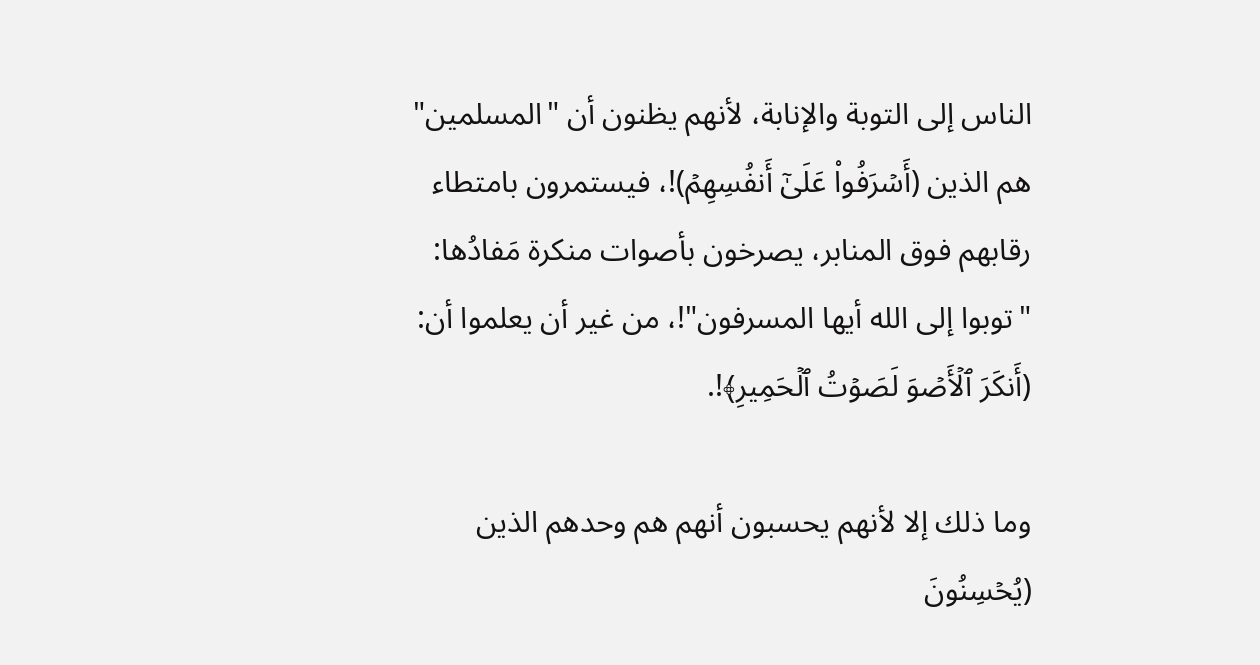الناس إلى التوبة والإنابة، لأنهم يظنون أن "المسلمين" هم الذين (أَسۡرَفُوا۟ عَلَىٰۤ أَنفُسِهِمۡ)!، فيستمرون بامتطاء رقابهم فوق المنابر، يصرخون بأصوات منكرة مَفادُها: "توبوا إلى الله أيها المسرفون"!، من غير أن يعلموا أن: (أَنكَرَ ٱلۡأَصۡوَ لَصَوۡتُ ٱلۡحَمِیرِ﴾!.

وما ذلك إلا لأنهم يحسبون أنهم هم وحدهم الذين (یُحۡسِنُونَ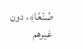صُنۡعًا﴾، دون غيرهم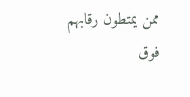ممن يمتطون رقابهم فوق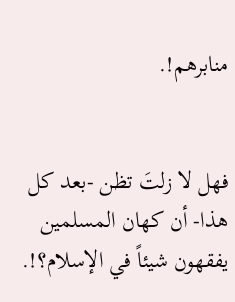منابرهم!.


فهل لا زلتَ تظن -بعد كل هذا- أن كهان المسلمين يفقهون شيئاً في الإسلام؟!.